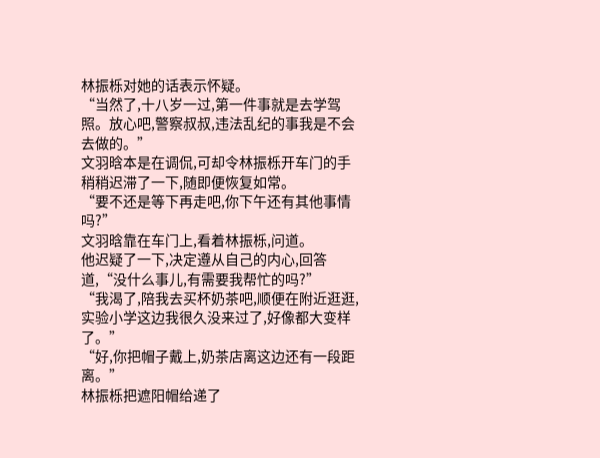林振栎对她的话表示怀疑。
“当然了,十八岁一过,第一件事就是去学驾照。放心吧,警察叔叔,违法乱纪的事我是不会去做的。”
文羽晗本是在调侃,可却令林振栎开车门的手稍稍迟滞了一下,随即便恢复如常。
“要不还是等下再走吧,你下午还有其他事情吗?”
文羽晗靠在车门上,看着林振栎,问道。
他迟疑了一下,决定遵从自己的内心,回答道,“没什么事儿,有需要我帮忙的吗?”
“我渴了,陪我去买杯奶茶吧,顺便在附近逛逛,实验小学这边我很久没来过了,好像都大变样了。”
“好,你把帽子戴上,奶茶店离这边还有一段距离。”
林振栎把遮阳帽给递了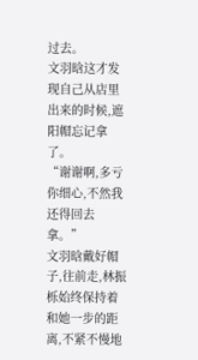过去。
文羽晗这才发现自己从店里出来的时候,遮阳帽忘记拿了。
“谢谢啊,多亏你细心,不然我还得回去拿。”
文羽晗戴好帽子,往前走,林振栎始终保持着和她一步的距离,不紧不慢地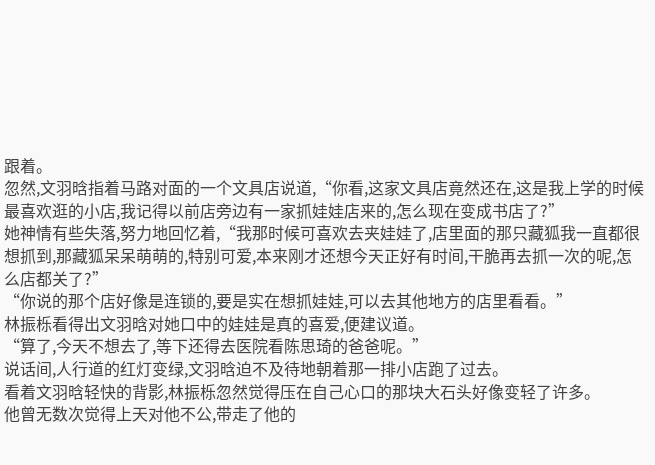跟着。
忽然,文羽晗指着马路对面的一个文具店说道,“你看,这家文具店竟然还在,这是我上学的时候最喜欢逛的小店,我记得以前店旁边有一家抓娃娃店来的,怎么现在变成书店了?”
她神情有些失落,努力地回忆着,“我那时候可喜欢去夹娃娃了,店里面的那只藏狐我一直都很想抓到,那藏狐呆呆萌萌的,特别可爱,本来刚才还想今天正好有时间,干脆再去抓一次的呢,怎么店都关了?”
“你说的那个店好像是连锁的,要是实在想抓娃娃,可以去其他地方的店里看看。”
林振栎看得出文羽晗对她口中的娃娃是真的喜爱,便建议道。
“算了,今天不想去了,等下还得去医院看陈思琦的爸爸呢。”
说话间,人行道的红灯变绿,文羽晗迫不及待地朝着那一排小店跑了过去。
看着文羽晗轻快的背影,林振栎忽然觉得压在自己心口的那块大石头好像变轻了许多。
他曾无数次觉得上天对他不公,带走了他的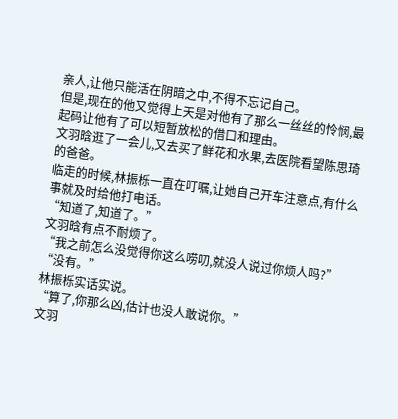亲人,让他只能活在阴暗之中,不得不忘记自己。
但是,现在的他又觉得上天是对他有了那么一丝丝的怜悯,最起码让他有了可以短暂放松的借口和理由。
文羽晗逛了一会儿,又去买了鲜花和水果,去医院看望陈思琦的爸爸。
临走的时候,林振栎一直在叮嘱,让她自己开车注意点,有什么事就及时给他打电话。
“知道了,知道了。”
文羽晗有点不耐烦了。
“我之前怎么没觉得你这么唠叨,就没人说过你烦人吗?”
“没有。”
林振栎实话实说。
“算了,你那么凶,估计也没人敢说你。”
文羽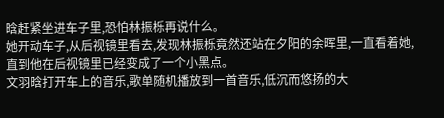晗赶紧坐进车子里,恐怕林振栎再说什么。
她开动车子,从后视镜里看去,发现林振栎竟然还站在夕阳的余晖里,一直看着她,直到他在后视镜里已经变成了一个小黑点。
文羽晗打开车上的音乐,歌单随机播放到一首音乐,低沉而悠扬的大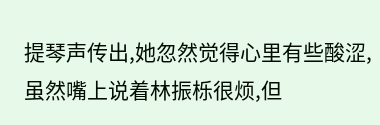提琴声传出,她忽然觉得心里有些酸涩,虽然嘴上说着林振栎很烦,但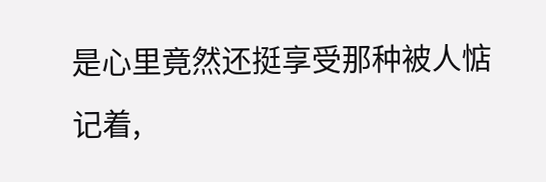是心里竟然还挺享受那种被人惦记着,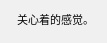关心着的感觉。